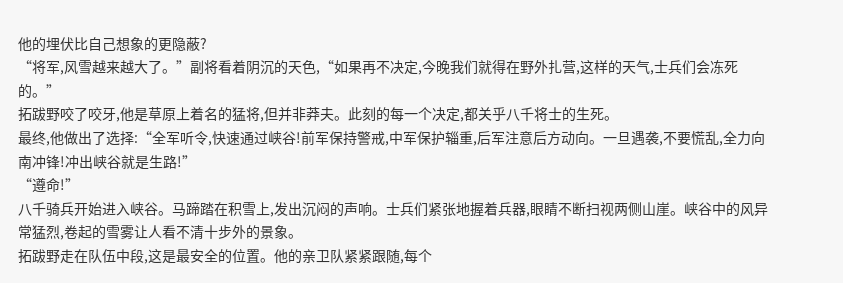他的埋伏比自己想象的更隐蔽?
“将军,风雪越来越大了。”副将看着阴沉的天色,“如果再不决定,今晚我们就得在野外扎营,这样的天气,士兵们会冻死的。”
拓跋野咬了咬牙,他是草原上着名的猛将,但并非莽夫。此刻的每一个决定,都关乎八千将士的生死。
最终,他做出了选择:“全军听令,快速通过峡谷!前军保持警戒,中军保护辎重,后军注意后方动向。一旦遇袭,不要慌乱,全力向南冲锋!冲出峡谷就是生路!”
“遵命!”
八千骑兵开始进入峡谷。马蹄踏在积雪上,发出沉闷的声响。士兵们紧张地握着兵器,眼睛不断扫视两侧山崖。峡谷中的风异常猛烈,卷起的雪雾让人看不清十步外的景象。
拓跋野走在队伍中段,这是最安全的位置。他的亲卫队紧紧跟随,每个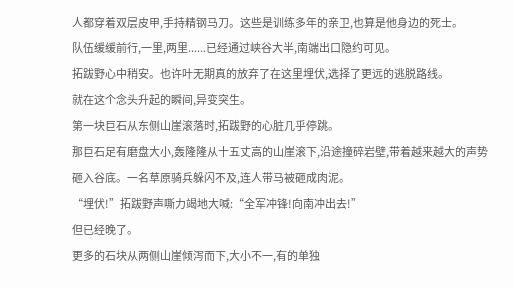人都穿着双层皮甲,手持精钢马刀。这些是训练多年的亲卫,也算是他身边的死士。
队伍缓缓前行,一里,两里......已经通过峡谷大半,南端出口隐约可见。
拓跋野心中稍安。也许叶无期真的放弃了在这里埋伏,选择了更远的逃脱路线。
就在这个念头升起的瞬间,异变突生。
第一块巨石从东侧山崖滚落时,拓跋野的心脏几乎停跳。
那巨石足有磨盘大小,轰隆隆从十五丈高的山崖滚下,沿途撞碎岩壁,带着越来越大的声势砸入谷底。一名草原骑兵躲闪不及,连人带马被砸成肉泥。
“埋伏!”拓跋野声嘶力竭地大喊:“全军冲锋!向南冲出去!”
但已经晚了。
更多的石块从两侧山崖倾泻而下,大小不一,有的单独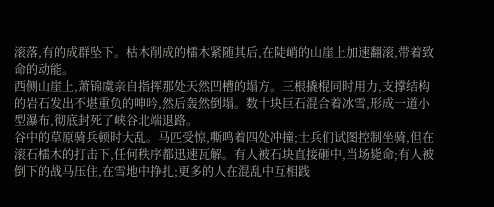滚落,有的成群坠下。枯木削成的檑木紧随其后,在陡峭的山崖上加速翻滚,带着致命的动能。
西侧山崖上,萧锦虞亲自指挥那处天然凹槽的塌方。三根撬棍同时用力,支撑结构的岩石发出不堪重负的呻吟,然后轰然倒塌。数十块巨石混合着冰雪,形成一道小型瀑布,彻底封死了峡谷北端退路。
谷中的草原骑兵顿时大乱。马匹受惊,嘶鸣着四处冲撞;士兵们试图控制坐骑,但在滚石檑木的打击下,任何秩序都迅速瓦解。有人被石块直接砸中,当场毙命;有人被倒下的战马压住,在雪地中挣扎;更多的人在混乱中互相践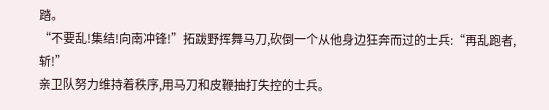踏。
“不要乱!集结!向南冲锋!”拓跋野挥舞马刀,砍倒一个从他身边狂奔而过的士兵:“再乱跑者,斩!”
亲卫队努力维持着秩序,用马刀和皮鞭抽打失控的士兵。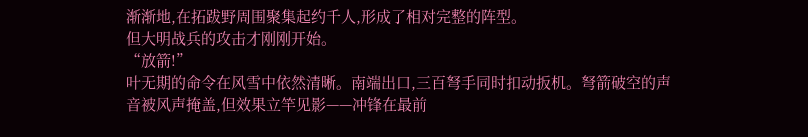渐渐地,在拓跋野周围聚集起约千人,形成了相对完整的阵型。
但大明战兵的攻击才刚刚开始。
“放箭!”
叶无期的命令在风雪中依然清晰。南端出口,三百弩手同时扣动扳机。弩箭破空的声音被风声掩盖,但效果立竿见影——冲锋在最前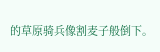的草原骑兵像割麦子般倒下。